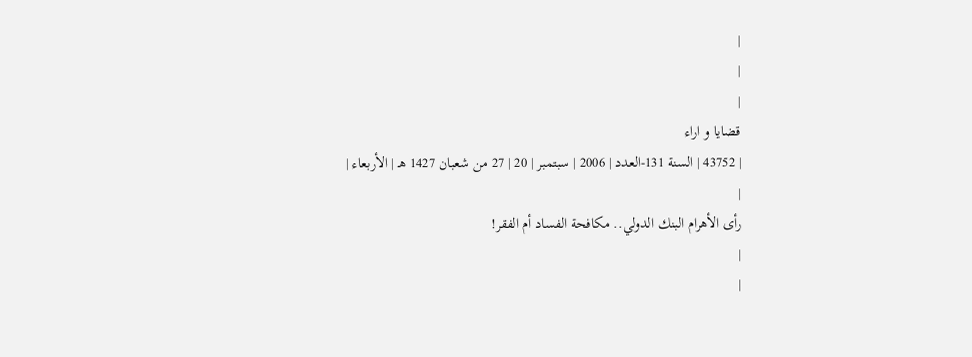|
|
|
قضايا و اراء
| 43752 | السنة 131-العدد | 2006 | سبتمبر | 20 | 27 من شعبان 1427 هـ | الأربعاء |
|
رأى الأهرام البنك الدولي.. مكافحة الفساد أم الفقر!
|
|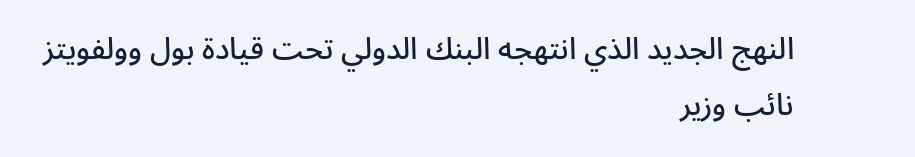النهج الجديد الذي انتهجه البنك الدولي تحت قيادة بول وولفويتز نائب وزير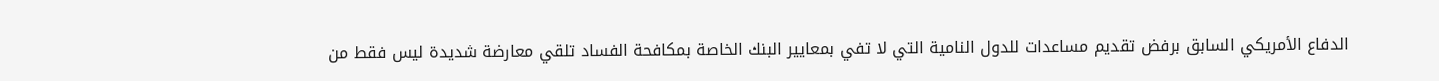الدفاع الأمريكي السابق برفض تقديم مساعدات للدول النامية التي لا تفي بمعايير البنك الخاصة بمكافحة الفساد تلقي معارضة شديدة ليس فقط من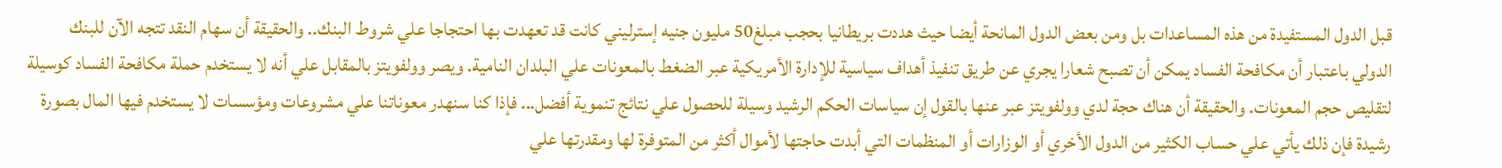قبل الدول المستفيدة من هذه المساعدات بل ومن بعض الدول المانحة أيضا حيث هددت بريطانيا بحجب مبلغ50 مليون جنيه إسترليني كانت قد تعهدت بها احتجاجا علي شروط البنك.. والحقيقة أن سهام النقد تتجه الآن للبنك الدولي باعتبار أن مكافحة الفساد يمكن أن تصبح شعارا يجري عن طريق تنفيذ أهداف سياسية للإدارة الأمريكية عبر الضغط بالمعونات علي البلدان النامية. ويصر وولفويتز بالمقابل علي أنه لا يستخدم حملة مكافحة الفساد كوسيلة لتقليص حجم المعونات. والحقيقة أن هناك حجة لدي وولفويتز عبر عنها بالقول إن سياسات الحكم الرشيد وسيلة للحصول علي نتائج تنموية أفضل... فإذا كنا سنهدر معوناتنا علي مشروعات ومؤسسات لا يستخدم فيها المال بصورة رشيدة فإن ذلك يأتي علي حساب الكثير من الدول الأخري أو الوزارات أو المنظمات التي أبدت حاجتها لأموال أكثر من المتوفرة لها ومقدرتها علي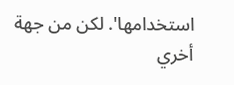استخدامها'. لكن من جهة أخري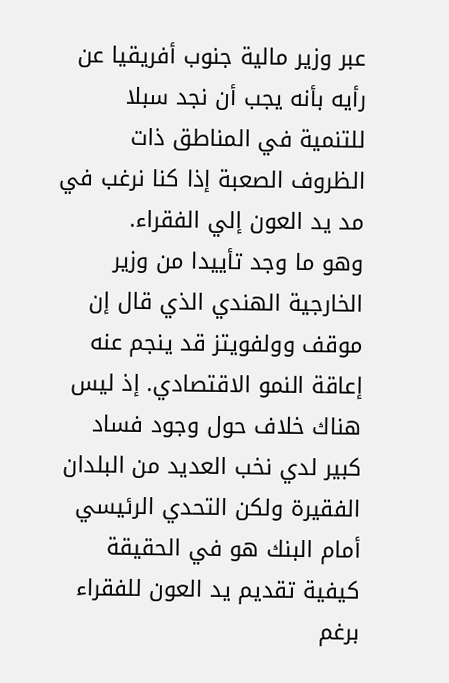عبر وزير مالية جنوب أفريقيا عن رأيه بأنه يجب أن نجد سبلا للتنمية في المناطق ذات الظروف الصعبة إذا كنا نرغب في مد يد العون إلي الفقراء.
وهو ما وجد تأييدا من وزير الخارجية الهندي الذي قال إن موقف وولفويتز قد ينجم عنه إعاقة النمو الاقتصادي. إذ ليس هناك خلاف حول وجود فساد كبير لدي نخب العديد من البلدان الفقيرة ولكن التحدي الرئيسي أمام البنك هو في الحقيقة كيفية تقديم يد العون للفقراء برغم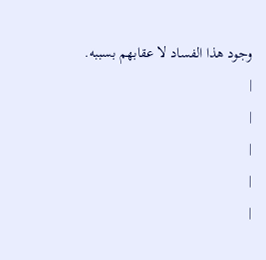وجود هذا الفساد لا عقابهم بسببه. |
|
|
|
|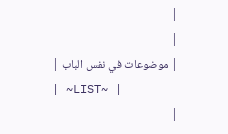|
|
| موضوعات في نفس الباب |
| ~LIST~ |
|